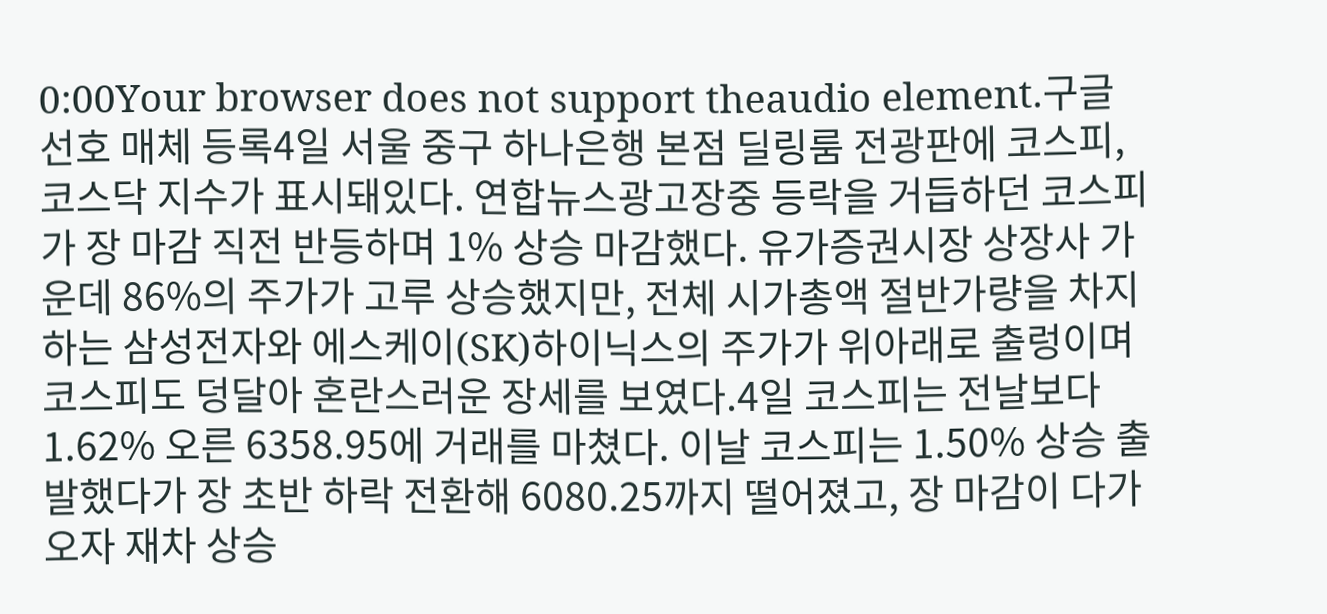0:00Your browser does not support theaudio element.구글 선호 매체 등록4일 서울 중구 하나은행 본점 딜링룸 전광판에 코스피, 코스닥 지수가 표시돼있다. 연합뉴스광고장중 등락을 거듭하던 코스피가 장 마감 직전 반등하며 1% 상승 마감했다. 유가증권시장 상장사 가운데 86%의 주가가 고루 상승했지만, 전체 시가총액 절반가량을 차지하는 삼성전자와 에스케이(SK)하이닉스의 주가가 위아래로 출렁이며 코스피도 덩달아 혼란스러운 장세를 보였다.4일 코스피는 전날보다 1.62% 오른 6358.95에 거래를 마쳤다. 이날 코스피는 1.50% 상승 출발했다가 장 초반 하락 전환해 6080.25까지 떨어졌고, 장 마감이 다가오자 재차 상승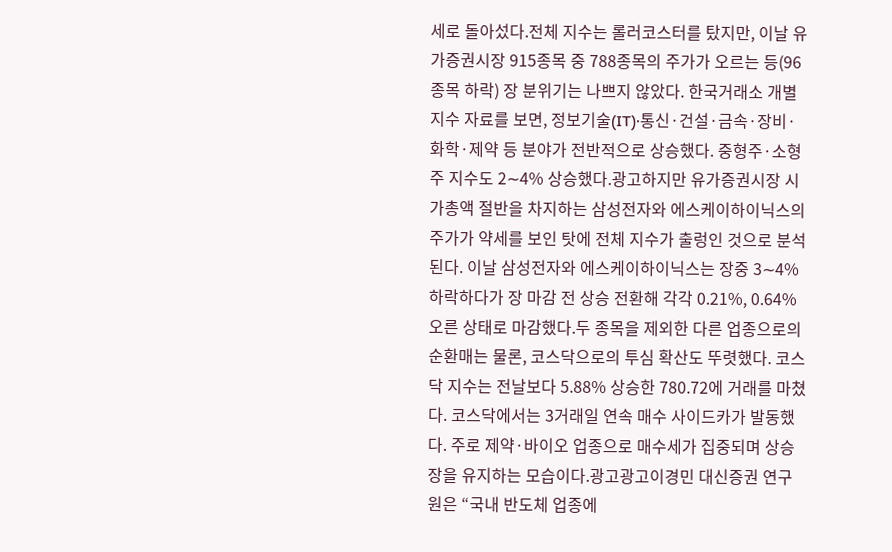세로 돌아섰다.전체 지수는 롤러코스터를 탔지만, 이날 유가증권시장 915종목 중 788종목의 주가가 오르는 등(96종목 하락) 장 분위기는 나쁘지 않았다. 한국거래소 개별지수 자료를 보면, 정보기술(IT)·통신·건설·금속·장비·화학·제약 등 분야가 전반적으로 상승했다. 중형주·소형주 지수도 2∼4% 상승했다.광고하지만 유가증권시장 시가총액 절반을 차지하는 삼성전자와 에스케이하이닉스의 주가가 약세를 보인 탓에 전체 지수가 출렁인 것으로 분석된다. 이날 삼성전자와 에스케이하이닉스는 장중 3∼4% 하락하다가 장 마감 전 상승 전환해 각각 0.21%, 0.64% 오른 상태로 마감했다.두 종목을 제외한 다른 업종으로의 순환매는 물론, 코스닥으로의 투심 확산도 뚜렷했다. 코스닥 지수는 전날보다 5.88% 상승한 780.72에 거래를 마쳤다. 코스닥에서는 3거래일 연속 매수 사이드카가 발동했다. 주로 제약·바이오 업종으로 매수세가 집중되며 상승장을 유지하는 모습이다.광고광고이경민 대신증권 연구원은 “국내 반도체 업종에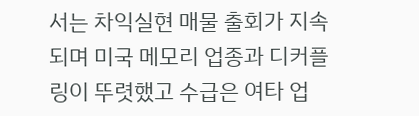서는 차익실현 매물 출회가 지속되며 미국 메모리 업종과 디커플링이 뚜렷했고 수급은 여타 업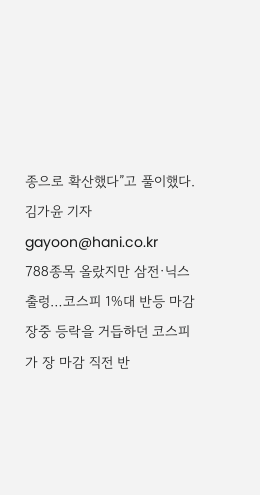종으로 확산했다”고 풀이했다.김가윤 기자 gayoon@hani.co.kr
788종목 올랐지만 삼전·닉스 출렁…코스피 1%대 반등 마감
장중 등락을 거듭하던 코스피가 장 마감 직전 반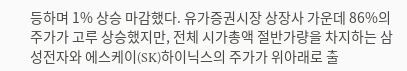등하며 1% 상승 마감했다. 유가증권시장 상장사 가운데 86%의 주가가 고루 상승했지만, 전체 시가총액 절반가량을 차지하는 삼성전자와 에스케이(SK)하이닉스의 주가가 위아래로 출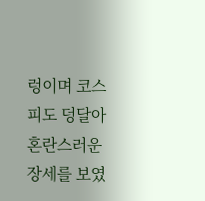렁이며 코스피도 덩달아 혼란스러운 장세를 보였